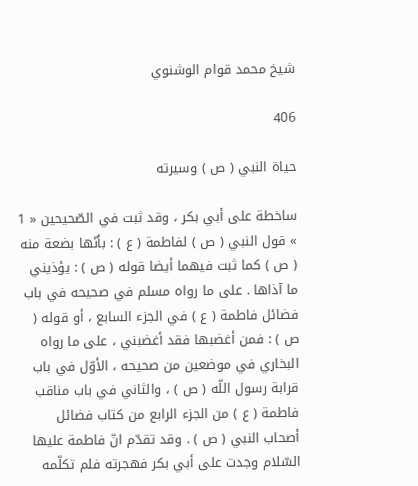شيخ محمد قوام الوشنوي

406

حياة النبي ( ص ) وسيرته

ساخطة على أبي بكر ، وقد ثبت في الصّحيحين « 1 » قول النبي ( ص ) لفاطمة ( ع ) : بأنّها بضعة منه ( ص ) كما ثبت فيهما أيضا قوله ( ص ) : يؤذيني ما آذاها . على ما رواه مسلم في صحيحه في باب فضائل فاطمة ( ع ) في الجزء السابع ، أو قوله ( ص ) : فمن أغضبها فقد أغضبني ، على ما رواه البخاري في موضعين من صحيحه ، الأوّل في باب قرابة رسول اللّه ( ص ) ، والثاني في باب مناقب فاطمة ( ع ) من الجزء الرابع من كتاب فضائل أصحاب النبي ( ص ) . وقد تقدّم انّ فاطمة عليها السّلام وجدت على أبي بكر فهجرته فلم تكلّمه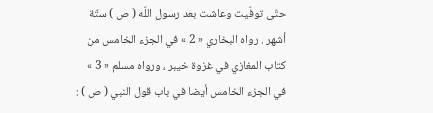حتّى توفّيت وعاشت بعد رسول اللّه ( ص ) ستّة أشهر . رواه البخاري « 2 » في الجزء الخامس من كتاب المغازي في غزوة خيبر ، ورواه مسلم « 3 » في الجزء الخامس أيضا في باب قول النبي ( ص ) :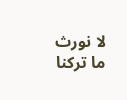لا نورث ما تركنا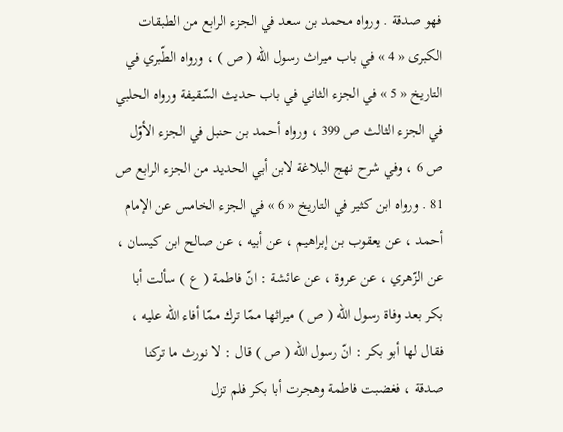فهو صدقة . ورواه محمد بن سعد في الجزء الرابع من الطبقات الكبرى « 4 » في باب ميراث رسول اللّه ( ص ) ، ورواه الطّبري في التاريخ « 5 » في الجزء الثاني في باب حديث السّقيفة ورواه الحلبي في الجزء الثالث ص 399 ، ورواه أحمد بن حنبل في الجزء الأوّل ص 6 ، وفي شرح نهج البلاغة لابن أبي الحديد من الجزء الرابع ص 81 . ورواه ابن كثير في التاريخ « 6 » في الجزء الخامس عن الإمام أحمد ، عن يعقوب بن إبراهيم ، عن أبيه ، عن صالح ابن كيسان ، عن الزّهري ، عن عروة ، عن عائشة : انّ فاطمة ( ع ) سألت أبا بكر بعد وفاة رسول اللّه ( ص ) ميراثها ممّا ترك ممّا أفاء اللّه عليه ، فقال لها أبو بكر : انّ رسول اللّه ( ص ) قال : لا نورث ما تركنا صدقة ، فغضبت فاطمة وهجرت أبا بكر فلم تزل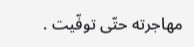مهاجرته حتّى توفّيت .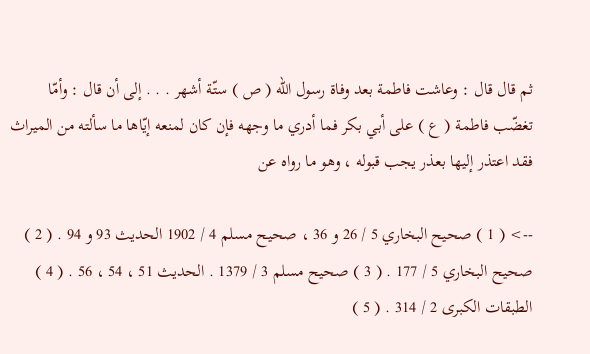ثم قال قال : وعاشت فاطمة بعد وفاة رسول اللّه ( ص ) ستّة أشهر . . . إلى أن قال : وأمّا تغضّب فاطمة ( ع ) على أبي بكر فما أدري ما وجهه فإن كان لمنعه إيّاها ما سألته من الميراث فقد اعتذر إليها بعذر يجب قبوله ، وهو ما رواه عن

--> ( 1 ) صحيح البخاري 5 / 26 و 36 ، صحيح مسلم 4 / 1902 الحديث 93 و 94 . ( 2 ) صحيح البخاري 5 / 177 . ( 3 ) صحيح مسلم 3 / 1379 . الحديث 51 ، 54 ، 56 . ( 4 ) الطبقات الكبرى 2 / 314 . ( 5 )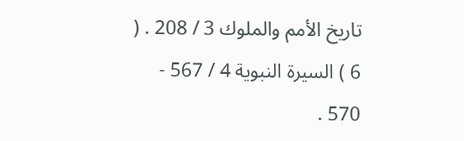تاريخ الأمم والملوك 3 / 208 . ( 6 ) السيرة النبوية 4 / 567 - 570 .